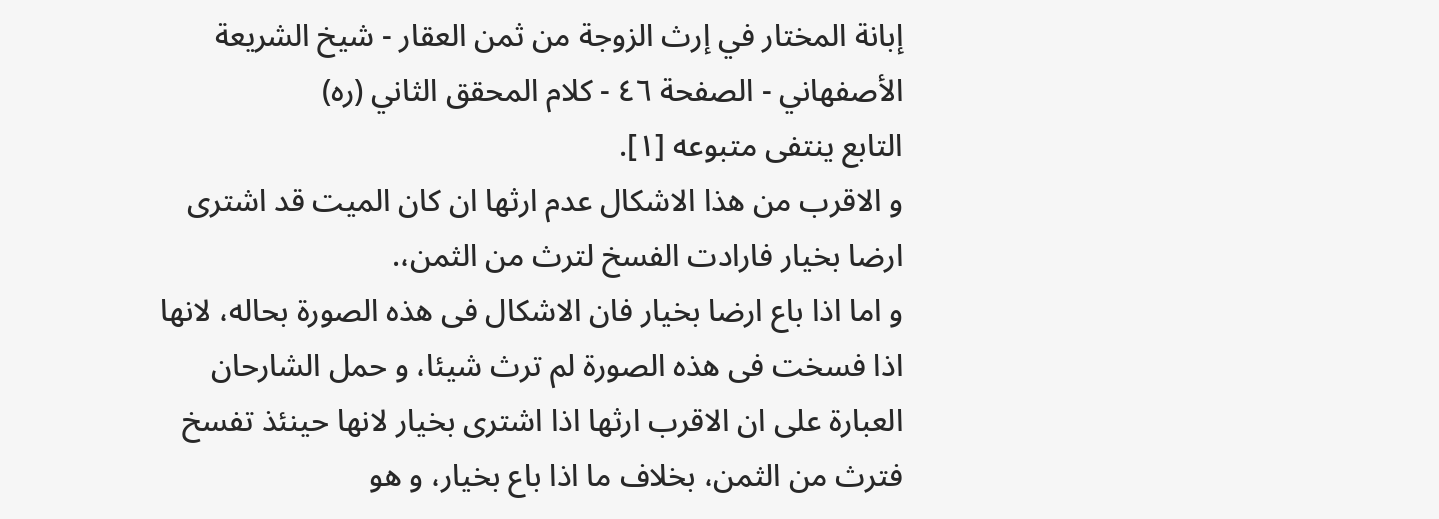إبانة المختار في إرث الزوجة من ثمن العقار - شيخ الشريعة الأصفهاني - الصفحة ٤٦ - كلام المحقق الثاني (ره)
التابع ينتفى متبوعه [١].
و الاقرب من هذا الاشكال عدم ارثها ان كان الميت قد اشترى ارضا بخيار فارادت الفسخ لترث من الثمن،.
و اما اذا باع ارضا بخيار فان الاشكال فى هذه الصورة بحاله، لانها اذا فسخت فى هذه الصورة لم ترث شيئا، و حمل الشارحان العبارة على ان الاقرب ارثها اذا اشترى بخيار لانها حينئذ تفسخ فترث من الثمن، بخلاف ما اذا باع بخيار، و هو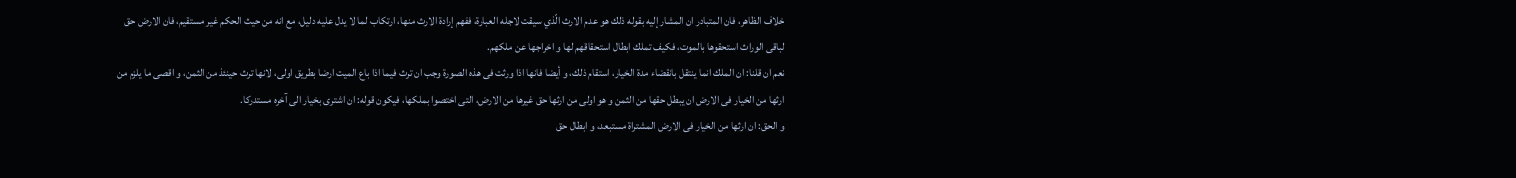خلاف الظاهر، فان المتبادر ان المشار إليه بقوله ذلك هو عدم الارث الّذي سيقت لاجله العبارة، ففهم إرادة الارث منها، ارتكاب لما لا يدل عليه دليل، مع انه من حيث الحكم غير مستقيم، فان الارض حق لباقى الوراث استحقوها بالموت، فكيف تملك ابطال استحقاقهم لها و اخراجها عن ملكهم.
نعم ان قلنا: ان الملك انما ينتقل بانقضاء مدة الخيار، استقام ذلك، و أيضا فانها اذا ورثت فى هذه الصورة وجب ان ترث فيما اذا باع الميت ارضا بطريق اولى، لانها ترث حينئذ من الثمن، و اقصى ما يلزم من ارثها من الخيار فى الارض ان يبطل حقها من الثمن و هو اولى من ارثها حق غيرها من الارض، التى اختصوا بملكها، فيكون قوله: ان اشترى بخيار الى آخره مستدركا.
و الحق: ان ارثها من الخيار فى الارض المشتراة مستبعد، و ابطال حق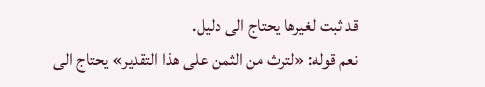قد ثبت لغيرها يحتاج الى دليل.
نعم قوله: «لترث من الثمن على هذا التقدير» يحتاج الى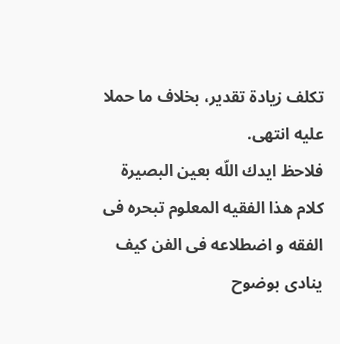تكلف زيادة تقدير، بخلاف ما حملا عليه انتهى.
فلاحظ ايدك اللّه بعين البصيرة كلام هذا الفقيه المعلوم تبحره فى الفقه و اضطلاعه فى الفن كيف ينادى بوضوح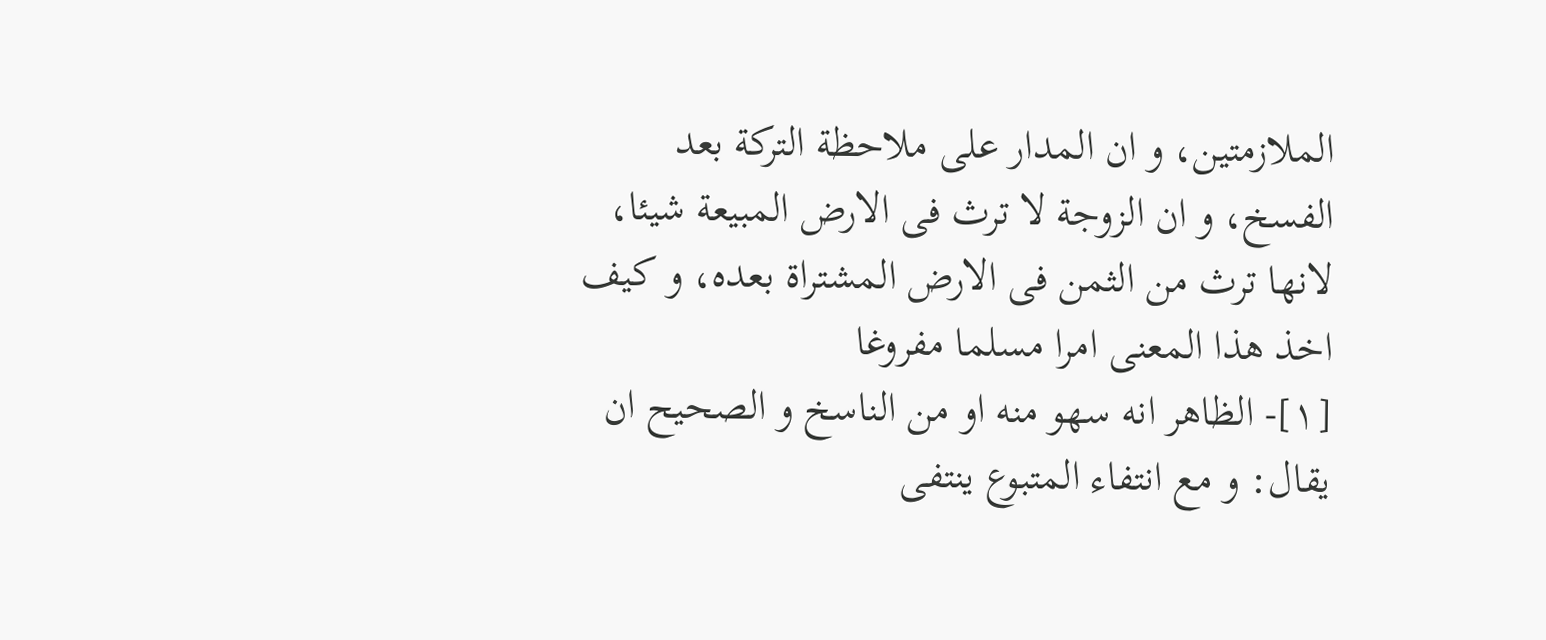الملازمتين، و ان المدار على ملاحظة التركة بعد الفسخ، و ان الزوجة لا ترث فى الارض المبيعة شيئا، لانها ترث من الثمن فى الارض المشتراة بعده، و كيف اخذ هذا المعنى امرا مسلما مفروغا
[١]- الظاهر انه سهو منه او من الناسخ و الصحيح ان يقال: و مع انتفاء المتبوع ينتفى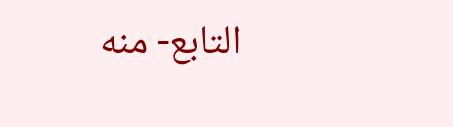التابع- منه